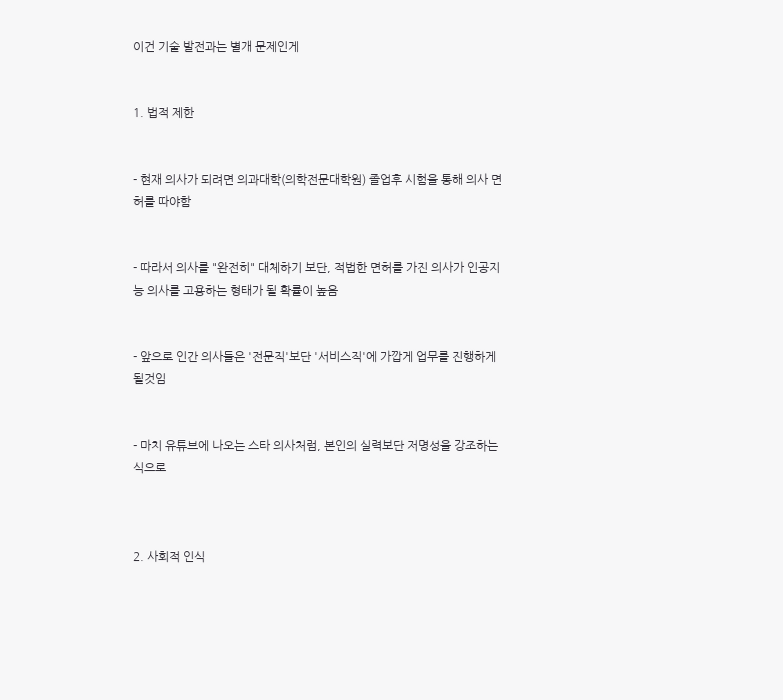이건 기술 발전과는 별개 문제인게


1. 법적 제한


- 현재 의사가 되려면 의과대학(의학전문대학원) 졸업후 시험을 통해 의사 면허를 따야함


- 따라서 의사를 "완전히" 대체하기 보단, 적법한 면허를 가진 의사가 인공지능 의사를 고용하는 형태가 될 확률이 높음


- 앞으로 인간 의사들은 '전문직'보단 '서비스직'에 가깝게 업무를 진행하게 될것임


- 마치 유튜브에 나오는 스타 의사처럼, 본인의 실력보단 저명성을 강조하는 식으로



2. 사회적 인식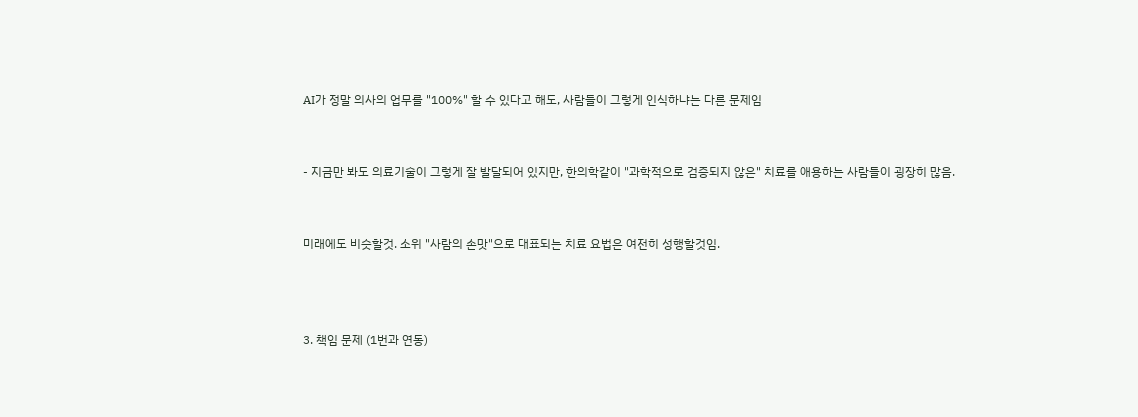AI가 정말 의사의 업무를 "100%" 할 수 있다고 해도, 사람들이 그렇게 인식하냐는 다른 문제임


- 지금만 봐도 의료기술이 그렇게 잘 발달되어 있지만, 한의학같이 "과학적으로 검증되지 않은" 치료를 애용하는 사람들이 굉장히 많음.


미래에도 비슷할것. 소위 "사람의 손맛"으로 대표되는 치료 요법은 여전히 성행할것임.



3. 책임 문제 (1번과 연동)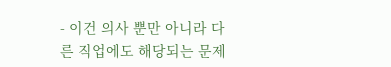- 이건 의사 뿐만 아니라 다른 직업에도 해당되는 문제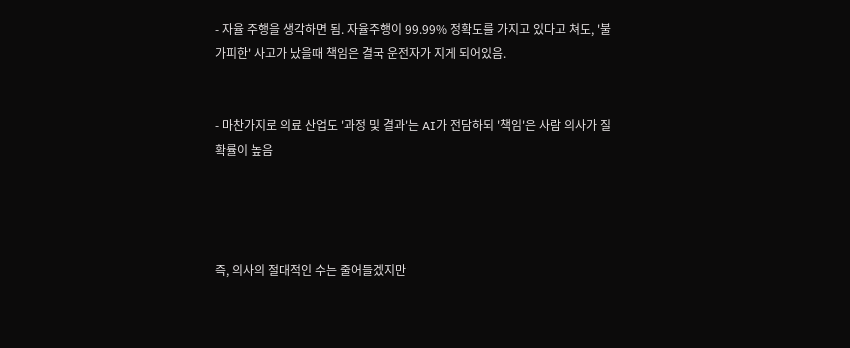- 자율 주행을 생각하면 됨. 자율주행이 99.99% 정확도를 가지고 있다고 쳐도, '불가피한' 사고가 났을때 책임은 결국 운전자가 지게 되어있음.


- 마찬가지로 의료 산업도 '과정 및 결과'는 AI가 전담하되 '책임'은 사람 의사가 질 확률이 높음




즉, 의사의 절대적인 수는 줄어들겠지만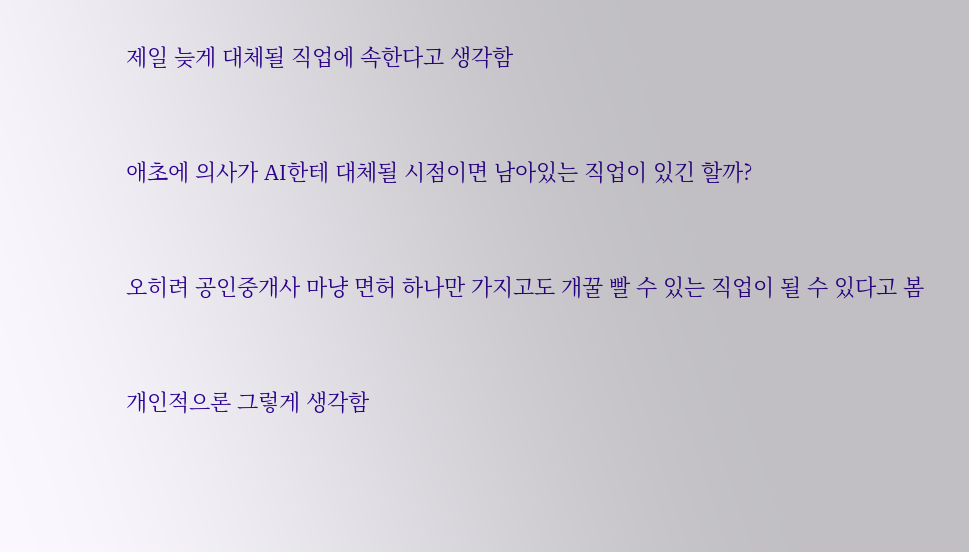제일 늦게 대체될 직업에 속한다고 생각함


애초에 의사가 AI한테 대체될 시점이면 남아있는 직업이 있긴 할까?


오히려 공인중개사 마냥 면허 하나만 가지고도 개꿀 빨 수 있는 직업이 될 수 있다고 봄


개인적으론 그렇게 생각함